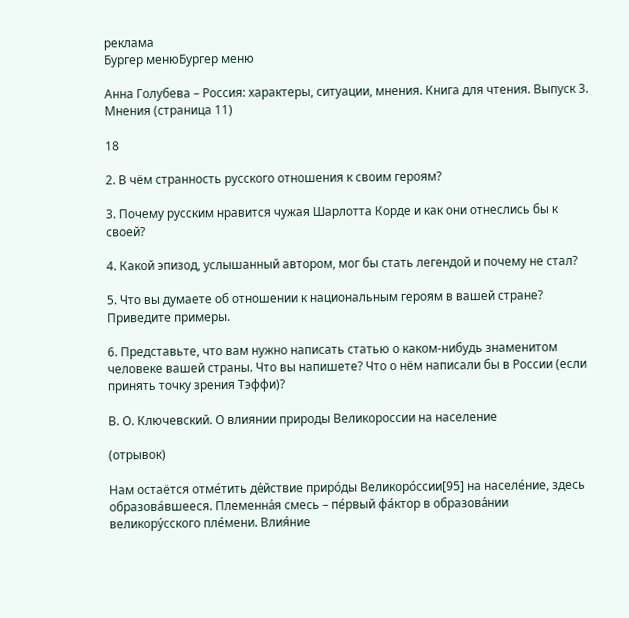реклама
Бургер менюБургер меню

Анна Голубева – Россия: характеры, ситуации, мнения. Книга для чтения. Выпуск 3. Мнения (страница 11)

18

2. В чём странность русского отношения к своим героям?

3. Почему русским нравится чужая Шарлотта Корде и как они отнеслись бы к своей?

4. Какой эпизод, услышанный автором, мог бы стать легендой и почему не стал?

5. Что вы думаете об отношении к национальным героям в вашей стране? Приведите примеры.

6. Представьте, что вам нужно написать статью о каком-нибудь знаменитом человеке вашей страны. Что вы напишете? Что о нём написали бы в России (если принять точку зрения Тэффи)?

В. О. Ключевский. О влиянии природы Великороссии на население

(отрывок)

Нам остаётся отме́тить де́йствие приро́ды Великоро́ссии[95] на населе́ние, здесь образова́вшееся. Племенна́я смесь – пе́рвый фа́ктор в образова́нии великору́сского пле́мени. Влия́ние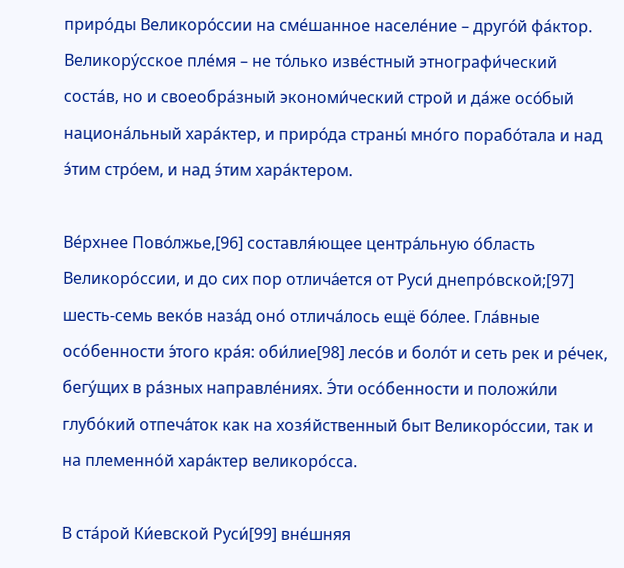приро́ды Великоро́ссии на сме́шанное населе́ние – друго́й фа́ктор. Великору́сское пле́мя – не то́лько изве́стный этнографи́ческий соста́в, но и своеобра́зный экономи́ческий строй и да́же осо́бый национа́льный хара́ктер, и приро́да страны́ мно́го порабо́тала и над э́тим стро́ем, и над э́тим хара́ктером.

Ве́рхнее Пово́лжье,[96] составля́ющее центра́льную о́бласть Великоро́ссии, и до сих пор отлича́ется от Руси́ днепро́вской;[97] шесть-семь веко́в наза́д оно́ отлича́лось ещё бо́лее. Гла́вные осо́бенности э́того кра́я: оби́лие[98] лесо́в и боло́т и сеть рек и ре́чек, бегу́щих в ра́зных направле́ниях. Э́ти осо́бенности и положи́ли глубо́кий отпеча́ток как на хозя́йственный быт Великоро́ссии, так и на племенно́й хара́ктер великоро́сса.

В ста́рой Ки́евской Руси́[99] вне́шняя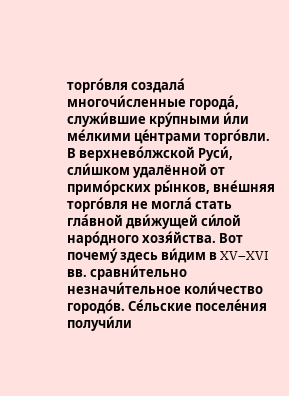торго́вля создала́ многочи́сленные города́, служи́вшие кру́пными и́ли ме́лкими це́нтрами торго́вли. В верхнево́лжской Руси́, сли́шком удалённой от примо́рских ры́нков, вне́шняя торго́вля не могла́ стать гла́вной дви́жущей си́лой наро́дного хозя́йства. Вот почему́ здесь ви́дим в XV–XVI вв. сравни́тельно незначи́тельное коли́чество городо́в. Се́льские поселе́ния получи́ли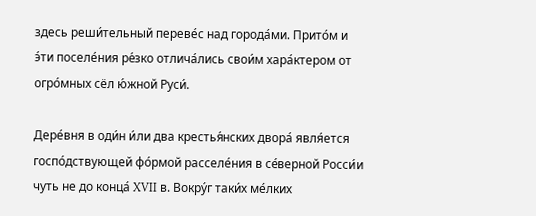здесь реши́тельный переве́с над города́ми. Прито́м и э́ти поселе́ния ре́зко отлича́лись свои́м хара́ктером от огро́мных сёл ю́жной Руси́.

Дере́вня в оди́н и́ли два крестья́нских двора́ явля́ется госпо́дствующей фо́рмой расселе́ния в се́верной Росси́и чуть не до конца́ XVII в. Вокру́г таки́х ме́лких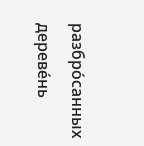разбро́санных дереве́нь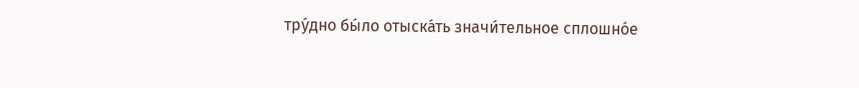тру́дно бы́ло отыска́ть значи́тельное сплошно́е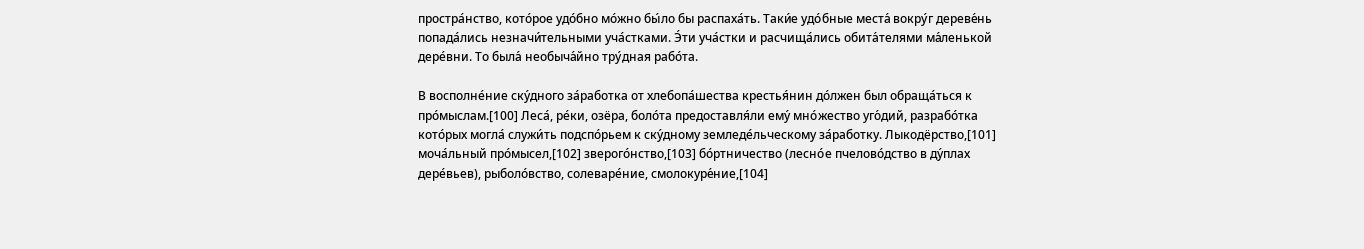простра́нство, кото́рое удо́бно мо́жно бы́ло бы распаха́ть. Таки́е удо́бные места́ вокру́г дереве́нь попада́лись незначи́тельными уча́стками. Э́ти уча́стки и расчища́лись обита́телями ма́ленькой дере́вни. То была́ необыча́йно тру́дная рабо́та.

В восполне́ние ску́дного за́работка от хлебопа́шества крестья́нин до́лжен был обраща́ться к про́мыслам.[100] Леса́, ре́ки, озёра, боло́та предоставля́ли ему́ мно́жество уго́дий, разрабо́тка кото́рых могла́ служи́ть подспо́рьем к ску́дному земледе́льческому за́работку. Лыкодёрство,[101] моча́льный про́мысел,[102] зверого́нство,[103] бо́ртничество (лесно́е пчелово́дство в ду́плах дере́вьев), рыболо́вство, солеваре́ние, смолокуре́ние,[104]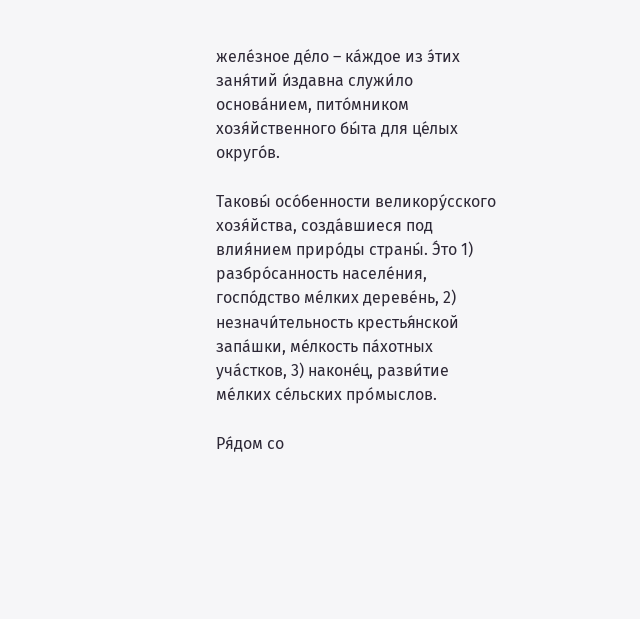желе́зное де́ло – ка́ждое из э́тих заня́тий и́здавна служи́ло основа́нием, пито́мником хозя́йственного бы́та для це́лых округо́в.

Таковы́ осо́бенности великору́сского хозя́йства, созда́вшиеся под влия́нием приро́ды страны́. Э́то 1) разбро́санность населе́ния, госпо́дство ме́лких дереве́нь, 2) незначи́тельность крестья́нской запа́шки, ме́лкость па́хотных уча́стков, 3) наконе́ц, разви́тие ме́лких се́льских про́мыслов.

Ря́дом со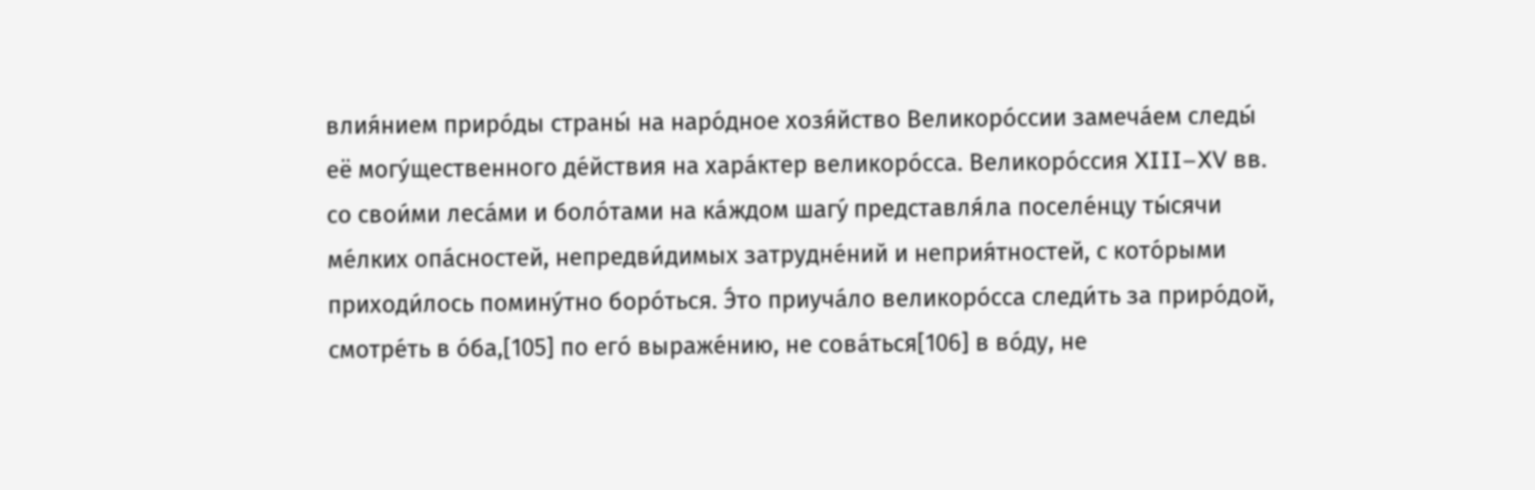влия́нием приро́ды страны́ на наро́дное хозя́йство Великоро́ссии замеча́ем следы́ её могу́щественного де́йствия на хара́ктер великоро́сса. Великоро́ссия XIII–XV вв. со свои́ми леса́ми и боло́тами на ка́ждом шагу́ представля́ла поселе́нцу ты́сячи ме́лких опа́сностей, непредви́димых затрудне́ний и неприя́тностей, с кото́рыми приходи́лось помину́тно боро́ться. Э́то приуча́ло великоро́сса следи́ть за приро́дой, смотре́ть в о́ба,[105] по его́ выраже́нию, не сова́ться[106] в во́ду, не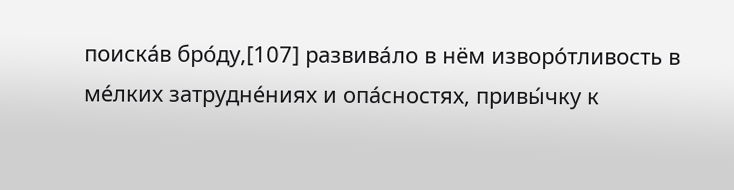поиска́в бро́ду,[107] развива́ло в нём изворо́тливость в ме́лких затрудне́ниях и опа́сностях, привы́чку к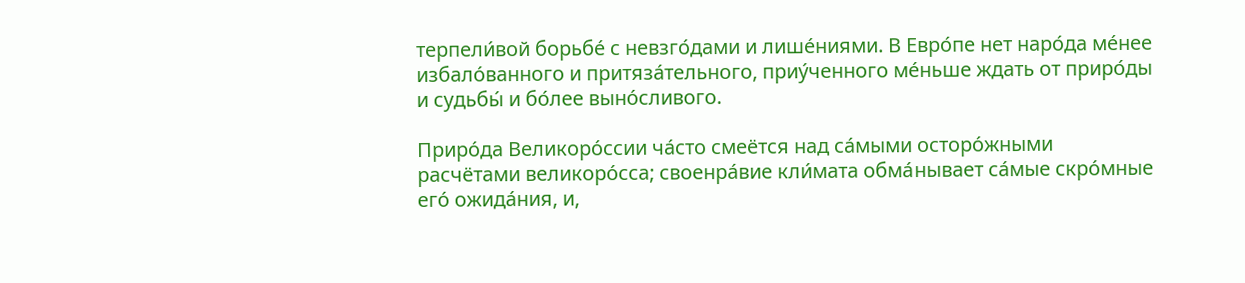терпели́вой борьбе́ с невзго́дами и лише́ниями. В Евро́пе нет наро́да ме́нее избало́ванного и притяза́тельного, приу́ченного ме́ньше ждать от приро́ды и судьбы́ и бо́лее выно́сливого.

Приро́да Великоро́ссии ча́сто смеётся над са́мыми осторо́жными расчётами великоро́сса; своенра́вие кли́мата обма́нывает са́мые скро́мные его́ ожида́ния, и,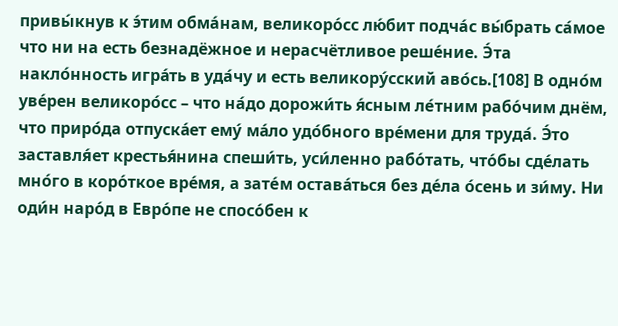привы́кнув к э́тим обма́нам, великоро́сс лю́бит подча́с вы́брать са́мое что ни на есть безнадёжное и нерасчётливое реше́ние. Э́та накло́нность игра́ть в уда́чу и есть великору́сский аво́сь.[108] В одно́м уве́рен великоро́сс – что на́до дорожи́ть я́сным ле́тним рабо́чим днём, что приро́да отпуска́ет ему́ ма́ло удо́бного вре́мени для труда́. Э́то заставля́ет крестья́нина спеши́ть, уси́ленно рабо́тать, что́бы сде́лать мно́го в коро́ткое вре́мя, а зате́м остава́ться без де́ла о́сень и зи́му. Ни оди́н наро́д в Евро́пе не спосо́бен к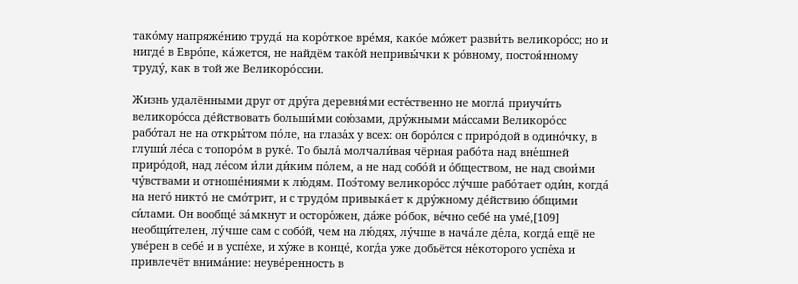тако́му напряже́нию труда́ на коро́ткое вре́мя, како́е мо́жет разви́ть великоро́сс; но и нигде́ в Евро́пе, ка́жется, не найдём тако́й непривы́чки к ро́вному, постоя́нному труду́, как в той же Великоро́ссии.

Жизнь удалёнными друг от дру́га деревня́ми есте́ственно не могла́ приучи́ть великоро́сса де́йствовать больши́ми сою́зами, дру́жными ма́ссами Великоро́сс рабо́тал не на откры́том по́ле, на глаза́х у всех: он боро́лся с приро́дой в одино́чку, в глуши́ ле́са с топоро́м в руке́. То была́ молчали́вая чёрная рабо́та над вне́шней приро́дой, над ле́сом и́ли ди́ким по́лем, а не над собо́й и о́бществом, не над свои́ми чу́вствами и отноше́ниями к лю́дям. Поэ́тому великоро́сс лу́чше рабо́тает оди́н, когда́ на него́ никто́ не смо́трит, и с трудо́м привыка́ет к дру́жному де́йствию о́бщими си́лами. Он вообще́ за́мкнут и осторо́жен, да́же ро́бок, ве́чно себе́ на уме́,[109] необщи́телен, лу́чше сам с собо́й, чем на лю́дях, лу́чше в нача́ле де́ла, когда́ ещё не уве́рен в себе́ и в успе́хе, и ху́же в конце́, когд́а уже добьётся не́которого успе́ха и привлечёт внима́ние: неуве́ренность в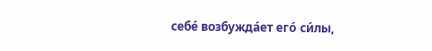себе́ возбужда́ет его́ си́лы,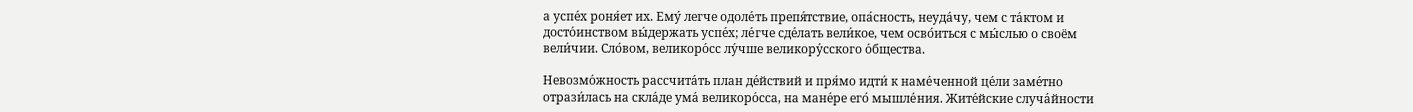а успе́х роня́ет их. Ему́ легче одоле́ть препя́тствие, опа́сность, неуда́чу, чем с та́ктом и досто́инством вы́держать успе́х; ле́гче сде́лать вели́кое, чем осво́иться с мы́слью о своём вели́чии. Сло́вом, великоро́сс лу́чше великору́сского о́бщества.

Невозмо́жность рассчита́ть план де́йствий и пря́мо идти́ к наме́ченной це́ли заме́тно отрази́лась на скла́де ума́ великоро́сса, на мане́ре его́ мышле́ния. Жите́йские случа́йности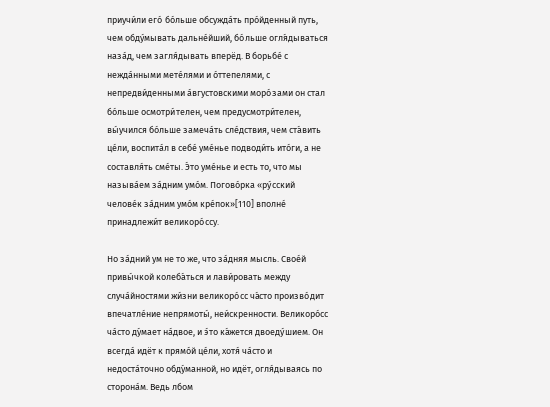приучи́ли его́ бо́льше обсужда́ть про́йденный путь, чем обду́мывать дальне́йший, бо́льше огля́дываться наза́д, чем загля́дывать вперёд. В борьбе́ с нежда́нными мете́лями и о́ттепелями, с непредви́денными а́вгустовскими моро́зами он стал бо́льше осмотри́телен, чем предусмотри́телен, вы́учился бо́льше замеча́ть сле́дствия, чем ста́вить це́ли, воспита́л в себе́ уме́нье подводи́ть ито́ги, а не составля́ть сме́ты. Э́то уме́нье и есть то, что мы называ́ем за́дним умо́м. Погово́рка «ру́сский челове́к за́дним умо́м кре́пок»[110] вполне́ принадлежи́т великоро́ссу.

Но за́дний ум не то же, что за́дняя мысль. Свое́й привы́чкой колеба́ться и лави́ровать между случа́йностями жи́зни великоро́сс ча́сто произво́дит впечатле́ние непрямоты́, неи́скренности. Великоро́сс ча́сто ду́мает на́двое, и э́то ка́жется двоеду́шием. Он всегда́ идёт к прямо́й це́ли, хотя́ ча́сто и недоста́точно обду́манной, но идёт, огля́дываясь по сторона́м. Ведь лбом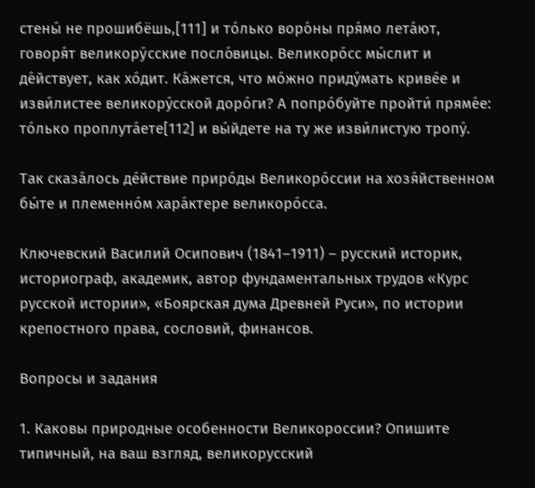стены́ не прошибёшь,[111] и то́лько воро́ны пря́мо лета́ют, говоря́т великору́сские посло́вицы. Великоро́сс мы́слит и де́йствует, как хо́дит. Ка́жется, что мо́жно приду́мать криве́е и изви́листее великору́сской доро́ги? А попро́буйте пройти́ пряме́е: то́лько проплута́ете[112] и вы́йдете на ту же изви́листую тропу́.

Так сказа́лось де́йствие приро́ды Великоро́ссии на хозя́йственном бы́те и племенно́м хара́ктере великоро́сса.

Ключевский Василий Осипович (1841–1911) – русский историк, историограф, академик, автор фундаментальных трудов «Курс русской истории», «Боярская дума Древней Руси», по истории крепостного права, сословий, финансов.

Вопросы и задания

1. Каковы природные особенности Великороссии? Опишите типичный, на ваш взгляд, великорусский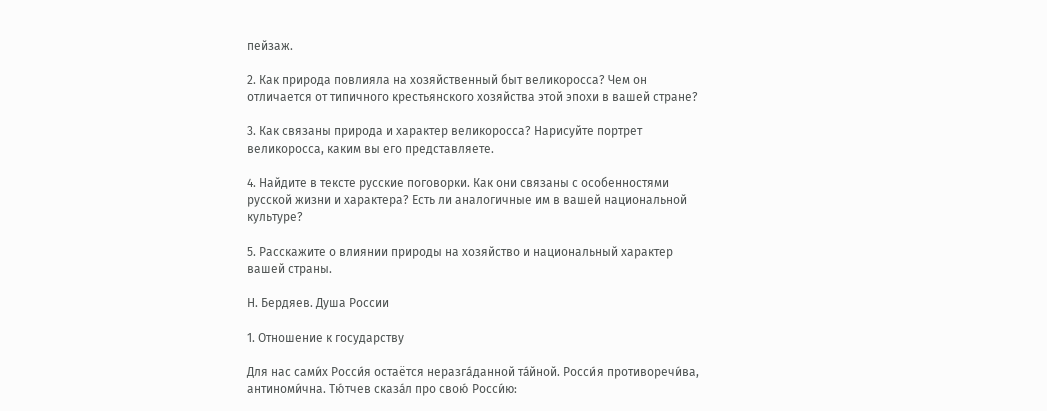пейзаж.

2. Как природа повлияла на хозяйственный быт великоросса? Чем он отличается от типичного крестьянского хозяйства этой эпохи в вашей стране?

3. Как связаны природа и характер великоросса? Нарисуйте портрет великоросса, каким вы его представляете.

4. Найдите в тексте русские поговорки. Как они связаны с особенностями русской жизни и характера? Есть ли аналогичные им в вашей национальной культуре?

5. Расскажите о влиянии природы на хозяйство и национальный характер вашей страны.

Н. Бердяев. Душа России

1. Отношение к государству

Для нас сами́х Росси́я остаётся неразга́данной та́йной. Росси́я противоречи́ва, антиноми́чна. Тю́тчев сказа́л про свою́ Росси́ю: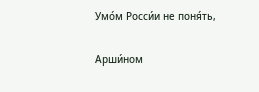Умо́м Росси́и не поня́ть,

Арши́ном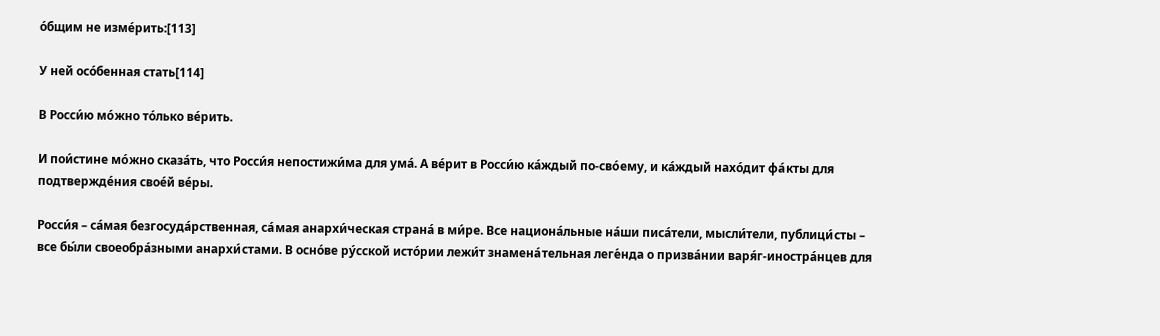о́бщим не изме́рить:[113]

У ней осо́бенная стать[114]

В Росси́ю мо́жно то́лько ве́рить.

И пои́стине мо́жно сказа́ть, что Росси́я непостижи́ма для ума́. А ве́рит в Росси́ю ка́ждый по-сво́ему, и ка́ждый нахо́дит фа́кты для подтвержде́ния свое́й ве́ры.

Росси́я – са́мая безгосуда́рственная, са́мая анархи́ческая страна́ в ми́ре. Все национа́льные на́ши писа́тели, мысли́тели, публици́сты – все бы́ли своеобра́зными анархи́стами. В осно́ве ру́сской исто́рии лежи́т знамена́тельная леге́нда о призва́нии варя́г-иностра́нцев для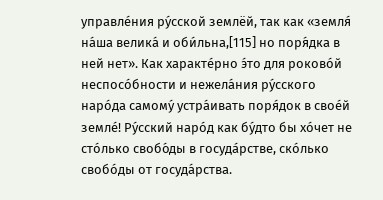управле́ния ру́сской землёй, так как «земля́ на́ша велика́ и оби́льна,[115] но поря́дка в ней нет». Как характе́рно э́то для роково́й неспосо́бности и нежела́ния ру́сского наро́да самому́ устра́ивать поря́док в свое́й земле́! Ру́сский наро́д как бу́дто бы хо́чет не сто́лько свобо́ды в госуда́рстве, ско́лько свобо́ды от госуда́рства.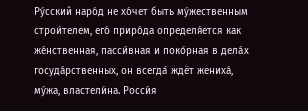Ру́сский наро́д не хо́чет быть му́жественным строи́телем, его́ приро́да определя́ется как же́нственная, пасси́вная и поко́рная в дела́х госуда́рственных, он всегда́ ждёт жениха́, му́жа, властели́на. Росси́я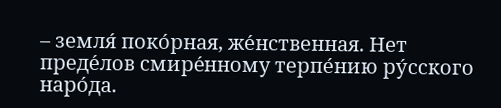– земля́ поко́рная, же́нственная. Нет преде́лов смире́нному терпе́нию ру́сского наро́да.